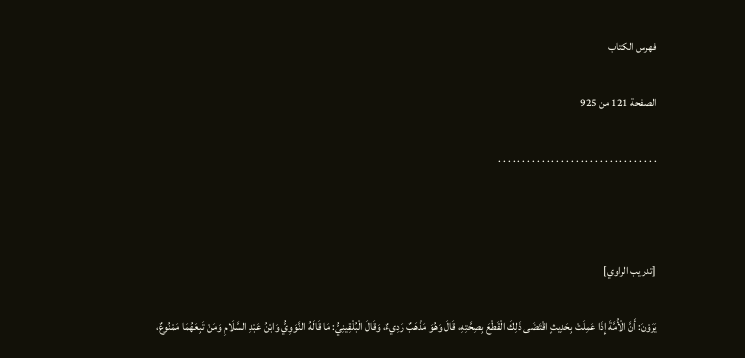فهرس الكتاب

الصفحة 121 من 925

. . . . . . . . . . . . . . . . . . . . . . . . . . . . . . . . .



[تدريب الراوي]

يَرَوْنَ: أَنَّ الْأُمَّةَ إِذَا عَمِلَتْ بِحَدِيثٍ اقْتَضَى ذَلِكَ الْقَطْعَ بِصِحَّتِهِ، قَالَ وَهُوَ مَذْهَبٌ رَدِيءٌ، وَقَالَ الْبُلْقِينِيُّ: مَا قَالَهُ النَّوَوِيُّ وَابْنُ عَبْدِ السَّلَامِ وَمَنْ تَبِعَهُمَا مَمْنُوعٌ،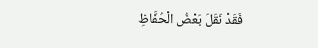فَقَدْ نَقَلَ بَعْضُ الْحُفَّاظِ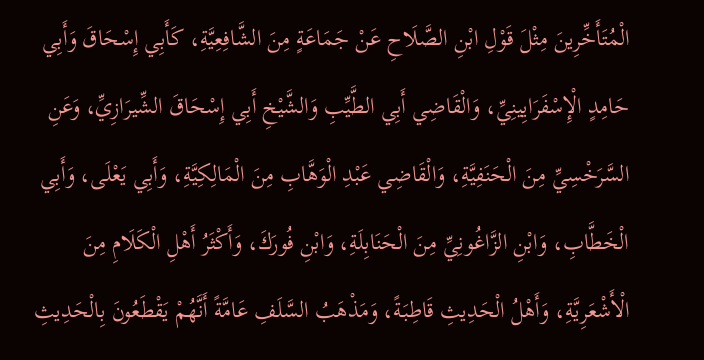الْمُتَأَخِّرِينَ مِثْلَ قَوْلِ ابْنِ الصَّلَاحِ عَنْ جَمَاعَةٍ مِنَ الشَّافِعِيَّةِ، كَأَبِي إِسْحَاقَ وَأَبِي حَامِدٍ الْإِسْفَرَايِينِيِّ، وَالْقَاضِي أَبِي الطَّيِّبِ وَالشَّيْخِ أَبِي إِسْحَاقَ الشِّيرَازِيِّ، وَعَنِ السَّرَخْسِيِّ مِنَ الْحَنَفِيَّةِ، وَالْقَاضِي عَبْدِ الْوَهَّابِ مِنَ الْمَالِكِيَّةِ، وَأَبِي يَعْلَى، وَأَبِي الْخَطَّابِ، وَابْنِ الزَّاغُونِيِّ مِنَ الْحَنَابِلَةِ، وَابْنِ فُورَكَ، وَأَكْثَرُ أَهْلِ الْكَلَامِ مِنَ الْأَشْعَرِيَّةِ، وَأَهْلُ الْحَدِيثِ قَاطِبَةً، وَمَذْهَبُ السَّلَفِ عَامَّةً أَنَّهُمْ يَقْطَعُونَ بِالْحَدِيثِ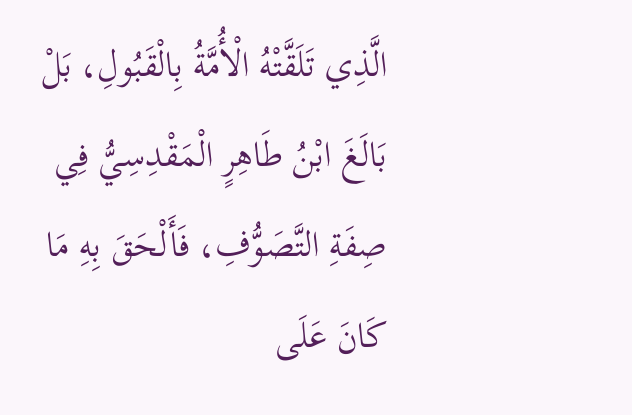الَّذِي تَلَقَّتْهُ الْأُمَّةُ بِالْقَبُولِ، بَلْ بَالَغَ ابْنُ طَاهِرٍ الْمَقْدِسِيُّ فِي صِفَةِ التَّصَوُّفِ، فَأَلْحَقَ بِهِ مَا كَانَ عَلَى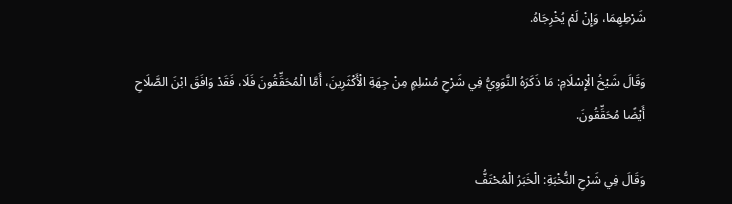شَرْطِهِمَا، وَإِنْ لَمْ يُخْرِجَاهُ.

وَقَالَ شَيْخُ الْإِسْلَامِ: مَا ذَكَرَهُ النَّوَوِيُّ فِي شَرْحِ مُسْلِمٍ مِنْ جِهَةِ الْأَكْثَرِينَ، أَمَّا الْمُحَقِّقُونَ فَلَا، فَقَدْ وَافَقَ ابْنَ الصَّلَاحِ أَيْضًا مُحَقِّقُونَ.

وَقَالَ فِي شَرْحِ النُّخْبَةِ: الْخَبَرُ الْمُحْتَفُّ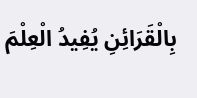بِالْقَرَائِنِ يُفِيدُ الْعِلْمَ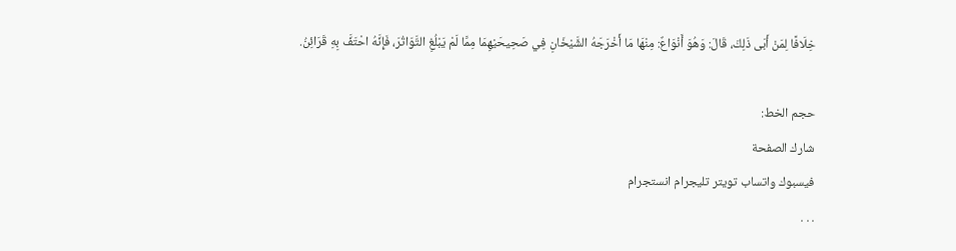خِلَافًا لِمَنْ أَبَى ذَلِكَ، قَالَ: وَهُوَ أَنْوَاعٌ: مِنْهَا مَا أَخْرَجَهُ الشَّيْخَانِ فِي صَحِيحَيْهِمَا مِمَّا لَمْ يَبْلُغِ التَّوَاتُرَ، فَإِنَّهُ احْتَفَّ بِهِ قَرَائِنُ.

حجم الخط:
شارك الصفحة
فيسبوك واتساب تويتر تليجرام انستجرام
. . .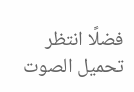فضلًا انتظر تحميل الصوت